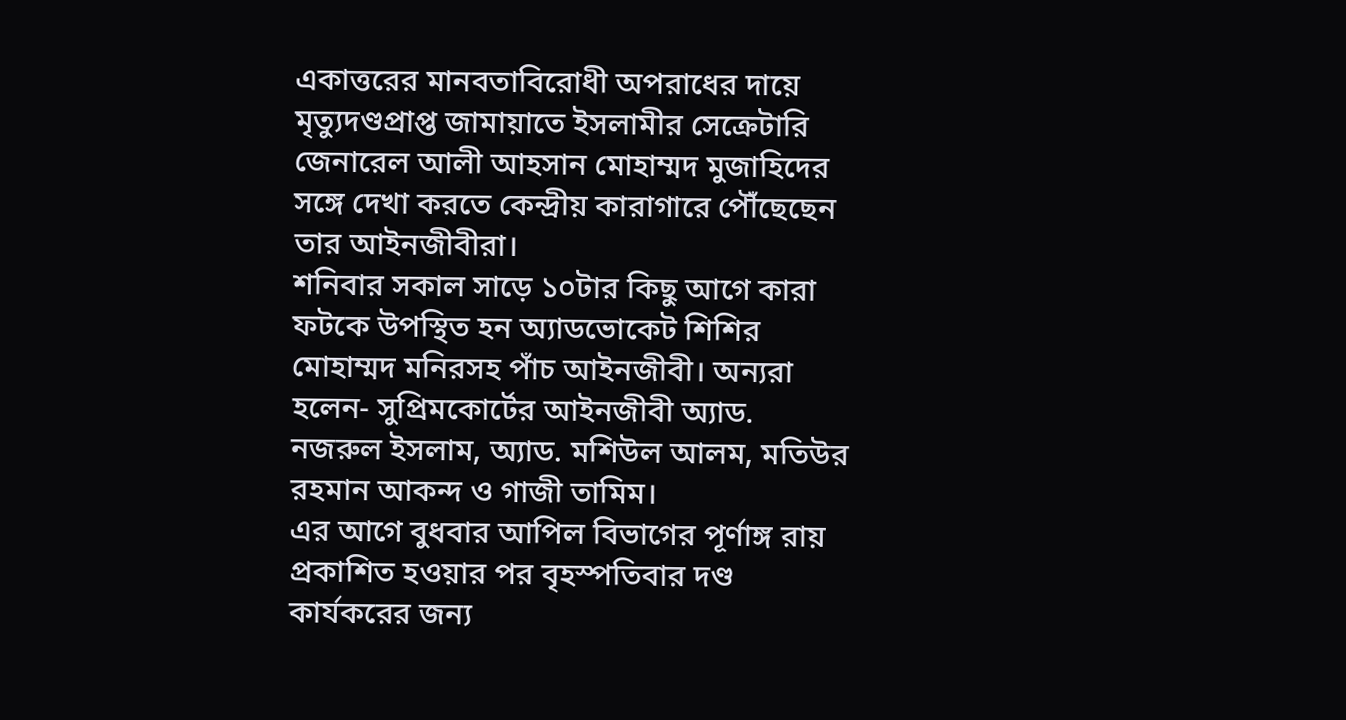একাত্তরের মানবতাবিরোধী অপরাধের দায়ে মৃত্যুদণ্ডপ্রাপ্ত জামায়াতে ইসলামীর সেক্রেটারি জেনারেল আলী আহসান মোহাম্মদ মুজাহিদের সঙ্গে দেখা করতে কেন্দ্রীয় কারাগারে পৌঁছেছেন তার আইনজীবীরা।
শনিবার সকাল সাড়ে ১০টার কিছু আগে কারা ফটকে উপস্থিত হন অ্যাডভোকেট শিশির মোহাম্মদ মনিরসহ পাঁচ আইনজীবী। অন্যরা হলেন- সুপ্রিমকোর্টের আইনজীবী অ্যাড. নজরুল ইসলাম, অ্যাড. মশিউল আলম, মতিউর রহমান আকন্দ ও গাজী তামিম।
এর আগে বুধবার আপিল বিভাগের পূর্ণাঙ্গ রায় প্রকাশিত হওয়ার পর বৃহস্পতিবার দণ্ড কার্যকরের জন্য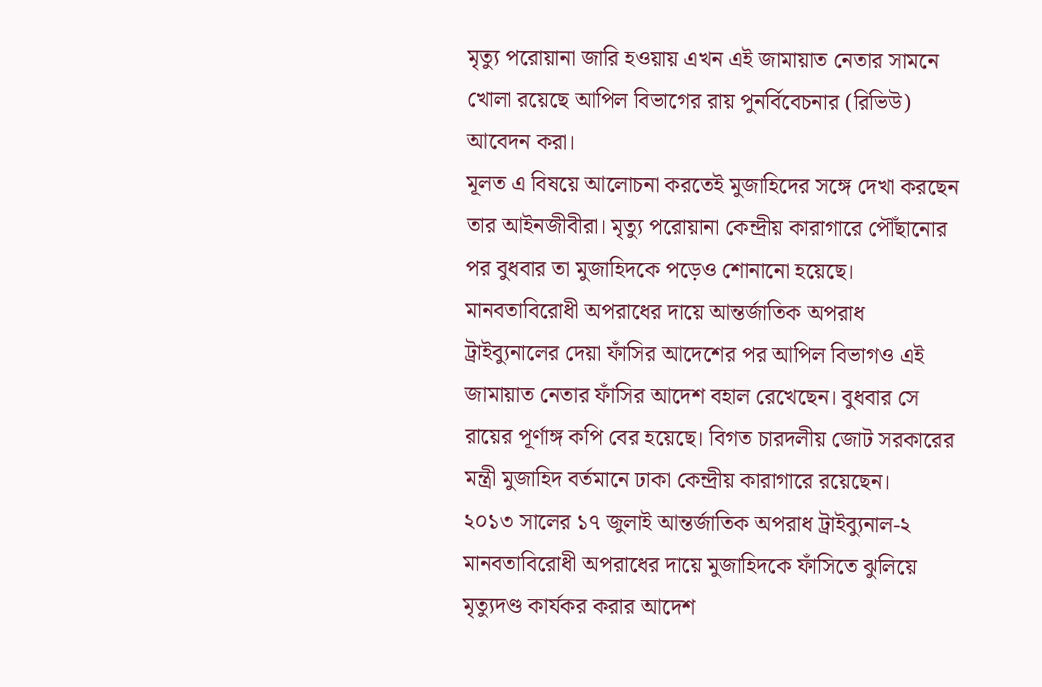মৃত্যু পরোয়ানা জারি হওয়ায় এখন এই জামায়াত নেতার সামনে খোলা রয়েছে আপিল বিভাগের রায় পুনর্বিবেচনার (রিভিউ) আবেদন করা।
মূলত এ বিষয়ে আলোচনা করতেই মুজাহিদের সঙ্গে দেখা করছেন তার আইনজীবীরা। মৃত্যু পরোয়ানা কেন্দ্রীয় কারাগারে পৌঁছানোর পর বুধবার তা মুজাহিদকে পড়েও শোনানো হয়েছে।
মানবতাবিরোধী অপরাধের দায়ে আন্তর্জাতিক অপরাধ ট্রাইব্যুনালের দেয়া ফাঁসির আদেশের পর আপিল বিভাগও এই জামায়াত নেতার ফাঁসির আদেশ বহাল রেখেছেন। বুধবার সে রায়ের পূর্ণাঙ্গ কপি বের হয়েছে। বিগত চারদলীয় জোট সরকারের মন্ত্রী মুজাহিদ বর্তমানে ঢাকা কেন্দ্রীয় কারাগারে রয়েছেন।
২০১৩ সালের ১৭ জুলাই আন্তর্জাতিক অপরাধ ট্রাইব্যুনাল-২ মানবতাবিরোধী অপরাধের দায়ে মুজাহিদকে ফাঁসিতে ঝুলিয়ে মৃত্যুদণ্ড কার্যকর করার আদেশ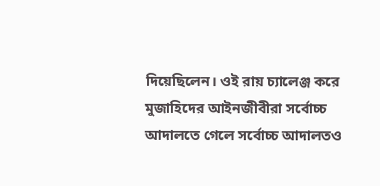দিয়েছিলেন। ওই রায় চ্যালেঞ্জ করে মুজাহিদের আইনজীবীরা সর্বোচ্চ আদালতে গেলে সর্বোচ্চ আদালতও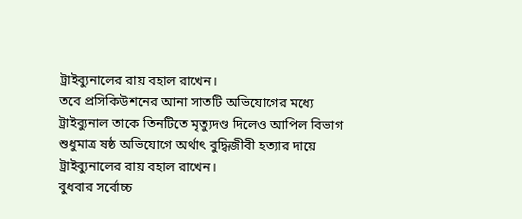ট্রাইব্যুনালের রায় বহাল রাখেন।
তবে প্রসিকিউশনের আনা সাতটি অভিযোগের মধ্যে ট্রাইব্যুনাল তাকে তিনটিতে মৃত্যুদণ্ড দিলেও আপিল বিভাগ শুধুমাত্র ষষ্ঠ অভিযোগে অর্থাৎ বুদ্ধিজীবী হত্যার দায়ে ট্রাইব্যুনালের রায় বহাল রাখেন।
বুধবার সর্বোচ্চ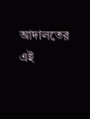আদালতের এই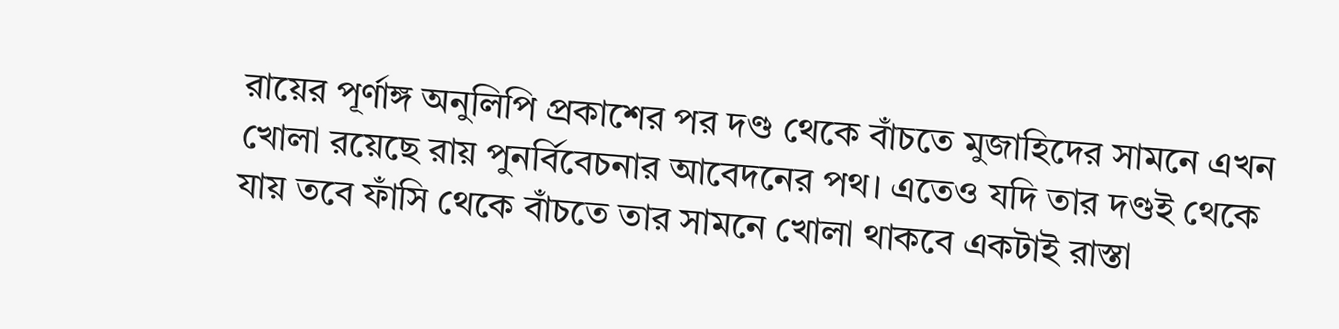রায়ের পূর্ণাঙ্গ অনুলিপি প্রকাশের পর দণ্ড থেকে বাঁচতে মুজাহিদের সামনে এখন খোলা রয়েছে রায় পুনর্বিবেচনার আবেদনের পথ। এতেও যদি তার দণ্ডই থেকে যায় তবে ফাঁসি থেকে বাঁচতে তার সামনে খোলা থাকবে একটাই রাস্তা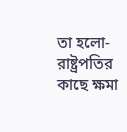তা হলো- রাষ্ট্রপতির কাছে ক্ষমা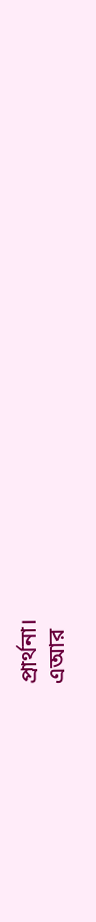প্রার্থনা।
এআর